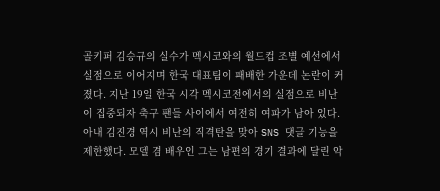골키퍼 김승규의 실수가 멕시코와의 월드컵 조별 예선에서 실점으로 이어지며 한국 대표팀이 패배한 가운데 논란이 커졌다. 지난 19일 한국 시각 멕시코전에서의 실점으로 비난이 집중되자 축구 팬들 사이에서 여전히 여파가 남아 있다.
아내 김진경 역시 비난의 직격탄을 맞아 SNS 댓글 기능을 제한했다. 모델 겸 배우인 그는 남편의 경기 결과에 달린 악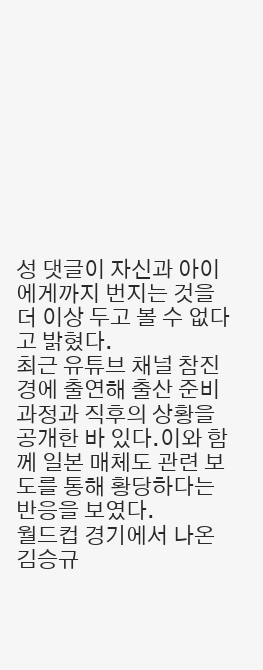성 댓글이 자신과 아이에게까지 번지는 것을 더 이상 두고 볼 수 없다고 밝혔다.
최근 유튜브 채널 참진경에 출연해 출산 준비 과정과 직후의 상황을 공개한 바 있다.이와 함께 일본 매체도 관련 보도를 통해 황당하다는 반응을 보였다.
월드컵 경기에서 나온 김승규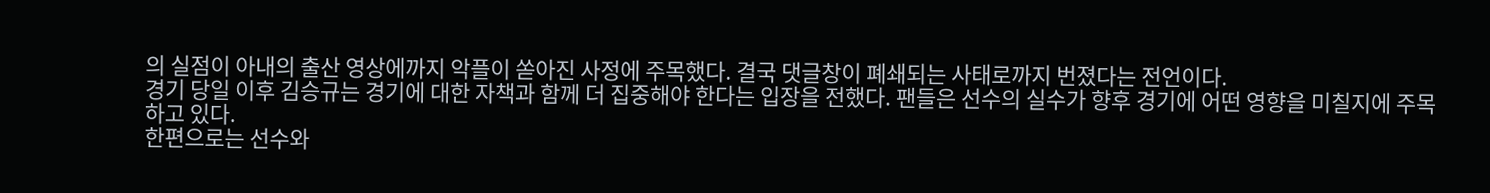의 실점이 아내의 출산 영상에까지 악플이 쏟아진 사정에 주목했다. 결국 댓글창이 폐쇄되는 사태로까지 번졌다는 전언이다.
경기 당일 이후 김승규는 경기에 대한 자책과 함께 더 집중해야 한다는 입장을 전했다. 팬들은 선수의 실수가 향후 경기에 어떤 영향을 미칠지에 주목하고 있다.
한편으로는 선수와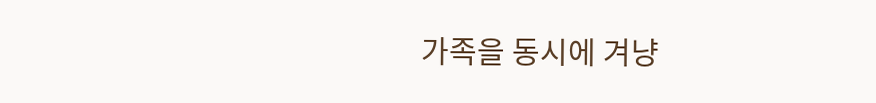가족을 동시에 겨냥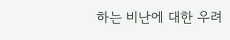하는 비난에 대한 우려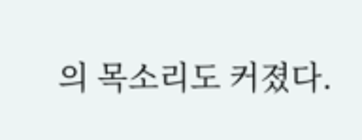의 목소리도 커졌다.